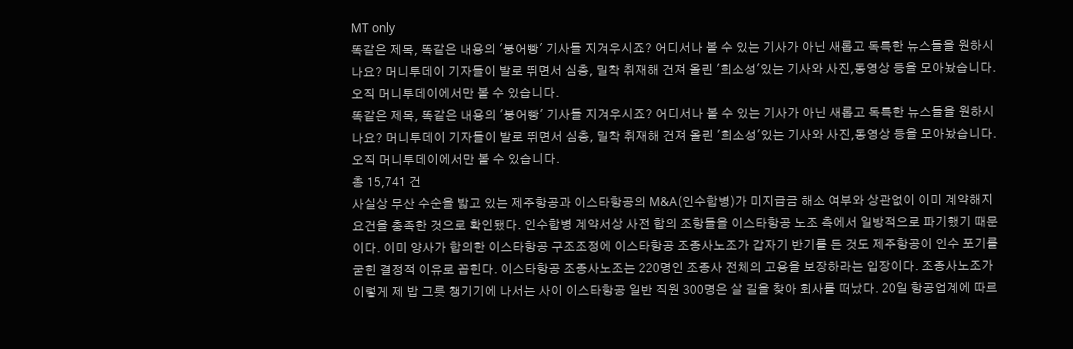MT only
똑같은 제목, 똑같은 내용의 '붕어빵' 기사들 지겨우시죠? 어디서나 볼 수 있는 기사가 아닌 새롭고 독특한 뉴스들을 원하시나요? 머니투데이 기자들이 발로 뛰면서 심층, 밀착 취재해 건져 올린 '희소성'있는 기사와 사진,동영상 등을 모아놨습니다. 오직 머니투데이에서만 볼 수 있습니다.
똑같은 제목, 똑같은 내용의 '붕어빵' 기사들 지겨우시죠? 어디서나 볼 수 있는 기사가 아닌 새롭고 독특한 뉴스들을 원하시나요? 머니투데이 기자들이 발로 뛰면서 심층, 밀착 취재해 건져 올린 '희소성'있는 기사와 사진,동영상 등을 모아놨습니다. 오직 머니투데이에서만 볼 수 있습니다.
총 15,741 건
사실상 무산 수순을 밟고 있는 제주항공과 이스타항공의 M&A(인수합병)가 미지급금 해소 여부와 상관없이 이미 계약해지 요건을 충족한 것으로 확인됐다. 인수합병 계약서상 사전 합의 조항들을 이스타항공 노조 측에서 일방적으로 파기했기 때문이다. 이미 양사가 합의한 이스타항공 구조조정에 이스타항공 조종사노조가 갑자기 반기를 든 것도 제주항공이 인수 포기를 굳힌 결정적 이유로 꼽힌다. 이스타항공 조종사노조는 220명인 조종사 전체의 고용을 보장하라는 입장이다. 조종사노조가 이렇게 제 밥 그릇 챙기기에 나서는 사이 이스타항공 일반 직원 300명은 살 길을 찾아 회사를 떠났다. 20일 항공업계에 따르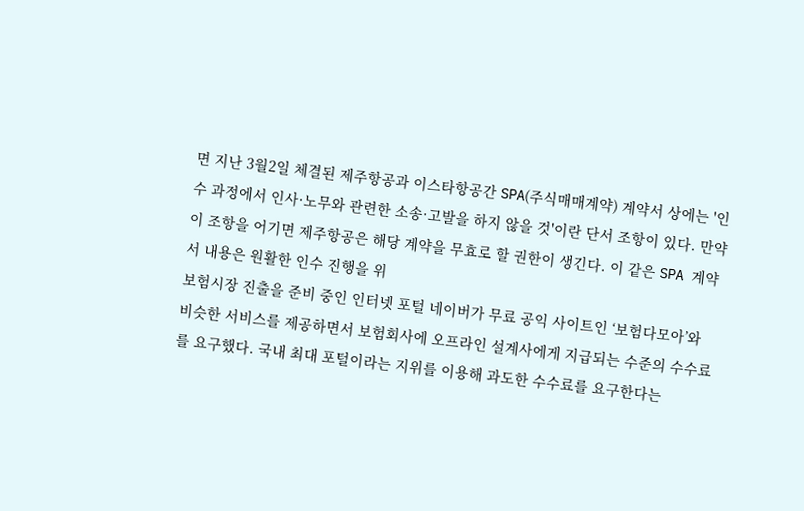면 지난 3월2일 체결된 제주항공과 이스타항공간 SPA(주식매매계약) 계약서 상에는 '인수 과정에서 인사·노무와 관련한 소송·고발을 하지 않을 것'이란 단서 조항이 있다. 만약 이 조항을 어기면 제주항공은 해당 계약을 무효로 할 권한이 생긴다. 이 같은 SPA 계약서 내용은 원활한 인수 진행을 위
보험시장 진출을 준비 중인 인터넷 포털 네이버가 무료 공익 사이트인 ‘보험다모아’와 비슷한 서비스를 제공하면서 보험회사에 오프라인 설계사에게 지급되는 수준의 수수료를 요구했다. 국내 최대 포털이라는 지위를 이용해 과도한 수수료를 요구한다는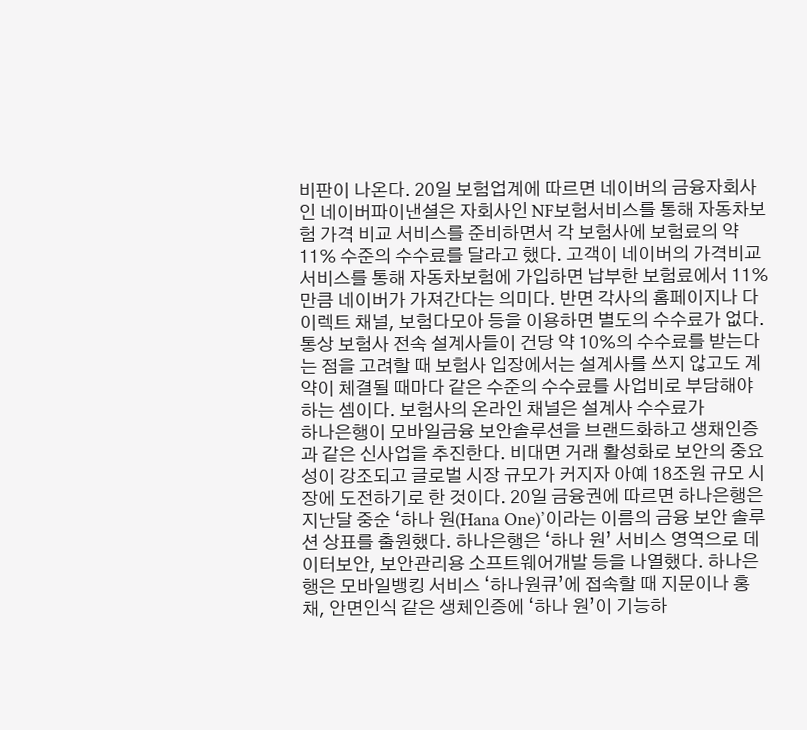비판이 나온다. 20일 보험업계에 따르면 네이버의 금융자회사인 네이버파이낸셜은 자회사인 NF보험서비스를 통해 자동차보험 가격 비교 서비스를 준비하면서 각 보험사에 보험료의 약 11% 수준의 수수료를 달라고 했다. 고객이 네이버의 가격비교 서비스를 통해 자동차보험에 가입하면 납부한 보험료에서 11% 만큼 네이버가 가져간다는 의미다. 반면 각사의 홈페이지나 다이렉트 채널, 보험다모아 등을 이용하면 별도의 수수료가 없다. 통상 보험사 전속 설계사들이 건당 약 10%의 수수료를 받는다는 점을 고려할 때 보험사 입장에서는 설계사를 쓰지 않고도 계약이 체결될 때마다 같은 수준의 수수료를 사업비로 부담해야 하는 셈이다. 보험사의 온라인 채널은 설계사 수수료가
하나은행이 모바일금융 보안솔루션을 브랜드화하고 생채인증과 같은 신사업을 추진한다. 비대면 거래 활성화로 보안의 중요성이 강조되고 글로벌 시장 규모가 커지자 아예 18조원 규모 시장에 도전하기로 한 것이다. 20일 금융권에 따르면 하나은행은 지난달 중순 ‘하나 원(Hana One)’이라는 이름의 금융 보안 솔루션 상표를 출원했다. 하나은행은 ‘하나 원’ 서비스 영역으로 데이터보안, 보안관리용 소프트웨어개발 등을 나열했다. 하나은행은 모바일뱅킹 서비스 ‘하나원큐’에 접속할 때 지문이나 홍채, 안면인식 같은 생체인증에 ‘하나 원’이 기능하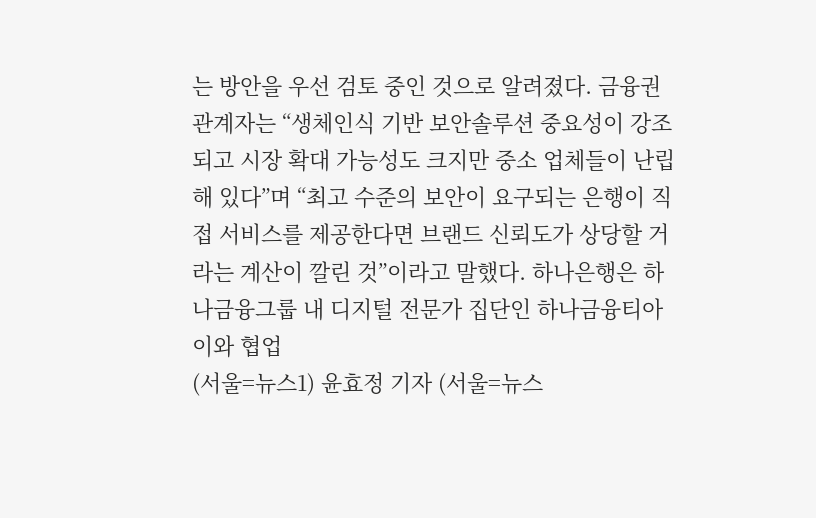는 방안을 우선 검토 중인 것으로 알려졌다. 금융권 관계자는 “생체인식 기반 보안솔루션 중요성이 강조되고 시장 확대 가능성도 크지만 중소 업체들이 난립해 있다”며 “최고 수준의 보안이 요구되는 은행이 직접 서비스를 제공한다면 브랜드 신뢰도가 상당할 거라는 계산이 깔린 것”이라고 말했다. 하나은행은 하나금융그룹 내 디지털 전문가 집단인 하나금융티아이와 협업
(서울=뉴스1) 윤효정 기자 (서울=뉴스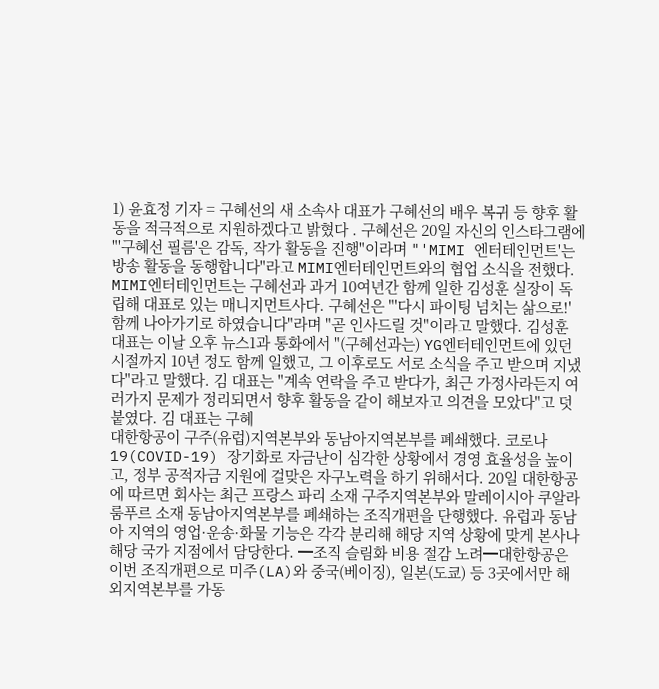1) 윤효정 기자 = 구혜선의 새 소속사 대표가 구혜선의 배우 복귀 등 향후 활동을 적극적으로 지원하겠다고 밝혔다 . 구혜선은 20일 자신의 인스타그램에 "'구혜선 필름'은 감독, 작가 활동을 진행"이라며 "'MIMI 엔터테인먼트'는 방송 활동을 동행합니다"라고 MIMI엔터테인먼트와의 협업 소식을 전했다. MIMI엔터테인먼트는 구혜선과 과거 10여년간 함께 일한 김성훈 실장이 독립해 대표로 있는 매니지먼트사다. 구혜선은 "'다시 파이팅 넘치는 삶으로!' 함께 나아가기로 하였습니다"라며 "곧 인사드릴 것"이라고 말했다. 김성훈 대표는 이날 오후 뉴스1과 통화에서 "(구혜선과는) YG엔터테인먼트에 있던 시절까지 10년 정도 함께 일했고, 그 이후로도 서로 소식을 주고 받으며 지냈다"라고 말했다. 김 대표는 "계속 연락을 주고 받다가, 최근 가정사라든지 여러가지 문제가 정리되면서 향후 활동을 같이 해보자고 의견을 모았다"고 덧붙였다. 김 대표는 구혜
대한항공이 구주(유럽)지역본부와 동남아지역본부를 폐쇄했다. 코로나19(COVID-19) 장기화로 자금난이 심각한 상황에서 경영 효율성을 높이고, 정부 공적자금 지원에 걸맞은 자구노력을 하기 위해서다. 20일 대한항공에 따르면 회사는 최근 프랑스 파리 소재 구주지역본부와 말레이시아 쿠알라룸푸르 소재 동남아지역본부를 폐쇄하는 조직개편을 단행했다. 유럽과 동남아 지역의 영업·운송·화물 기능은 각각 분리해 해당 지역 상황에 맞게 본사나 해당 국가 지점에서 담당한다. ━조직 슬림화 비용 절감 노려━대한항공은 이번 조직개편으로 미주(LA)와 중국(베이징), 일본(도쿄) 등 3곳에서만 해외지역본부를 가동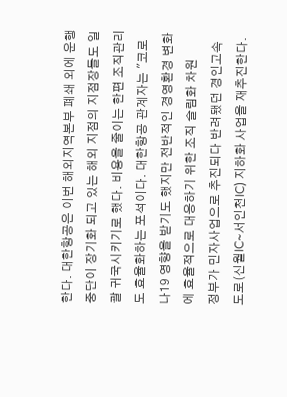한다. 대한항공은 이번 해외지역본부 폐쇄 외에 운행 중단이 장기화 되고 있는 해외 지점의 지점장들도 일괄 귀국시키기로 했다. 비용을 줄이는 한편 조직관리도 효율화하는 포석이다. 대한항공 관계자는 "코로나19 영향을 받기도 했지만 전반적인 경영환경 변화에 효율적으로 대응하기 위한 조직 슬림화 차원
정부가 민자사업으로 추진되다 반려됐던 경인고속도로(신월IC~서인천IC) 지하화 사업을 재추진한다.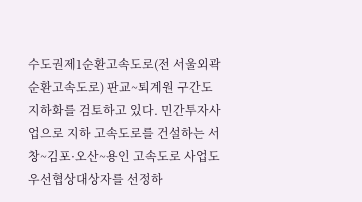수도권제1순환고속도로(전 서울외곽순환고속도로) 판교~퇴계원 구간도 지하화를 검토하고 있다. 민간투자사업으로 지하 고속도로를 건설하는 서창~김포·오산~용인 고속도로 사업도 우선협상대상자를 선정하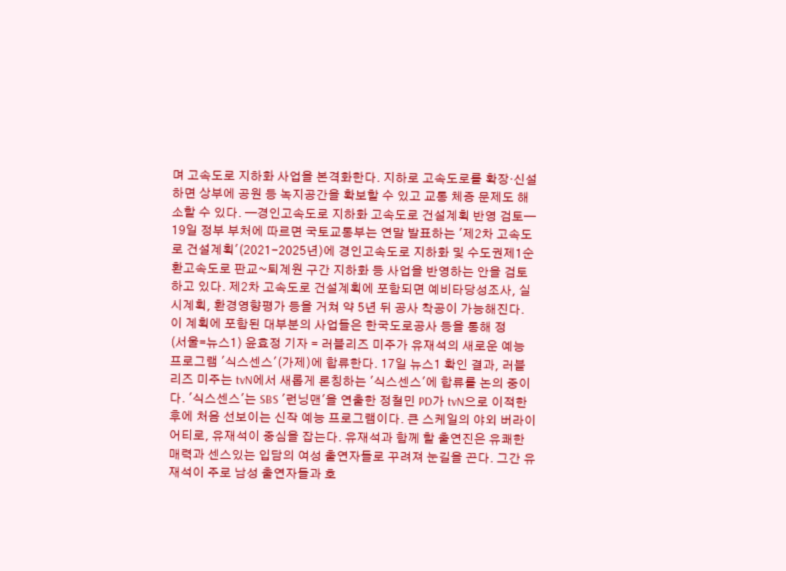며 고속도로 지하화 사업을 본격화한다. 지하로 고속도로를 확장·신설하면 상부에 공원 등 녹지공간을 확보할 수 있고 교통 체증 문제도 해소할 수 있다. ━경인고속도로 지하화 고속도로 건설계획 반영 검토━ 19일 정부 부처에 따르면 국토교통부는 연말 발표하는 '제2차 고속도로 건설계획'(2021-2025년)에 경인고속도로 지하화 및 수도권제1순환고속도로 판교~퇴계원 구간 지하화 등 사업을 반영하는 안을 검토하고 있다. 제2차 고속도로 건설계획에 포함되면 예비타당성조사, 실시계획, 환경영향평가 등을 거쳐 약 5년 뒤 공사 착공이 가능해진다. 이 계획에 포함된 대부분의 사업들은 한국도로공사 등을 통해 정
(서울=뉴스1) 윤효정 기자 = 러블리즈 미주가 유재석의 새로운 예능 프로그램 '식스센스'(가제)에 합류한다. 17일 뉴스1 확인 결과, 러블리즈 미주는 tvN에서 새롭게 론칭하는 '식스센스'에 합류를 논의 중이다. '식스센스'는 SBS '런닝맨'을 연출한 정철민 PD가 tvN으로 이적한 후에 처음 선보이는 신작 예능 프로그램이다. 큰 스케일의 야외 버라이어티로, 유재석이 중심을 잡는다. 유재석과 함께 할 출연진은 유쾌한 매력과 센스있는 입담의 여성 출연자들로 꾸려져 눈길을 끈다. 그간 유재석이 주로 남성 출연자들과 호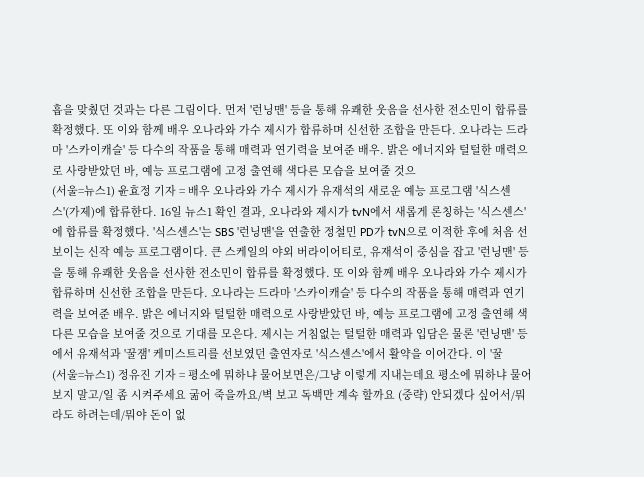흡을 맞췄던 것과는 다른 그림이다. 먼저 '런닝맨' 등을 통해 유쾌한 웃음을 선사한 전소민이 합류를 확정했다. 또 이와 함께 배우 오나라와 가수 제시가 합류하며 신선한 조합을 만든다. 오나라는 드라마 '스카이캐슬' 등 다수의 작품을 통해 매력과 연기력을 보여준 배우. 밝은 에너지와 털털한 매력으로 사랑받았던 바, 예능 프로그램에 고정 출연해 색다른 모습을 보여줄 것으
(서울=뉴스1) 윤효정 기자 = 배우 오나라와 가수 제시가 유재석의 새로운 예능 프로그램 '식스센스'(가제)에 합류한다. 16일 뉴스1 확인 결과, 오나라와 제시가 tvN에서 새롭게 론칭하는 '식스센스'에 합류를 확정했다. '식스센스'는 SBS '런닝맨'을 연출한 정철민 PD가 tvN으로 이적한 후에 처음 선보이는 신작 예능 프로그램이다. 큰 스케일의 야외 버라이어티로, 유재석이 중심을 잡고 '런닝맨' 등을 통해 유쾌한 웃음을 선사한 전소민이 합류를 확정했다. 또 이와 함께 배우 오나라와 가수 제시가 합류하며 신선한 조합을 만든다. 오나라는 드라마 '스카이캐슬' 등 다수의 작품을 통해 매력과 연기력을 보여준 배우. 밝은 에너지와 털털한 매력으로 사랑받았던 바, 예능 프로그램에 고정 출연해 색다른 모습을 보여줄 것으로 기대를 모은다. 제시는 거침없는 털털한 매력과 입담은 물론 '런닝맨' 등에서 유재석과 '꿀잼' 케미스트리를 선보였던 출연자로 '식스센스'에서 활약을 이어간다. 이 '꿀
(서울=뉴스1) 정유진 기자 = 평소에 뭐하냐 물어보면은/그냥 이렇게 지내는데요 평소에 뭐하냐 물어보지 말고/일 좀 시켜주세요 굶어 죽을까요/벽 보고 독백만 계속 할까요 (중략) 안되겠다 싶어서/뭐라도 하려는데/뭐야 돈이 없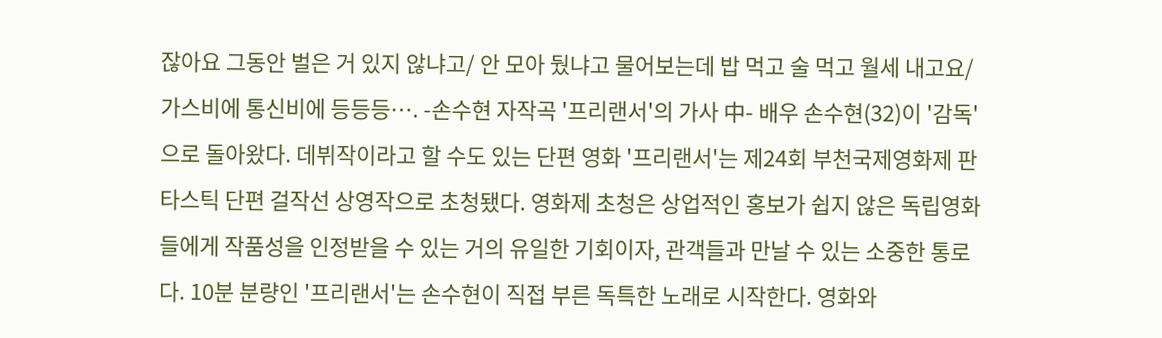잖아요 그동안 벌은 거 있지 않냐고/ 안 모아 뒀냐고 물어보는데 밥 먹고 술 먹고 월세 내고요/가스비에 통신비에 등등등…. -손수현 자작곡 '프리랜서'의 가사 中- 배우 손수현(32)이 '감독'으로 돌아왔다. 데뷔작이라고 할 수도 있는 단편 영화 '프리랜서'는 제24회 부천국제영화제 판타스틱 단편 걸작선 상영작으로 초청됐다. 영화제 초청은 상업적인 홍보가 쉽지 않은 독립영화들에게 작품성을 인정받을 수 있는 거의 유일한 기회이자, 관객들과 만날 수 있는 소중한 통로다. 10분 분량인 '프리랜서'는 손수현이 직접 부른 독특한 노래로 시작한다. 영화와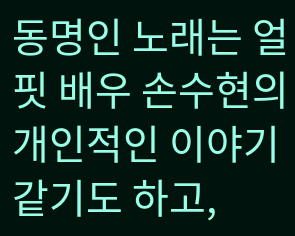동명인 노래는 얼핏 배우 손수현의 개인적인 이야기 같기도 하고,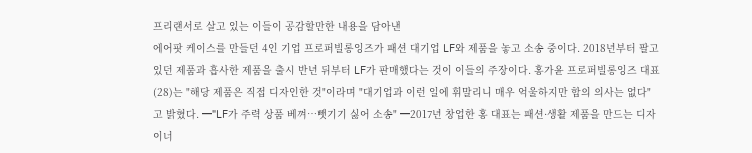프리랜서로 살고 있는 이들이 공감할만한 내용을 담아낸
에어팟 케이스를 만들던 4인 기업 프로퍼빌롱잉즈가 패션 대기업 LF와 제품을 놓고 소송 중이다. 2018년부터 팔고 있던 제품과 흡사한 제품을 출시 반년 뒤부터 LF가 판매했다는 것이 이들의 주장이다. 홍가윤 프로퍼빌롱잉즈 대표(28)는 "해당 제품은 직접 디자인한 것"이라며 "대기업과 이런 일에 휘말리니 매우 억울하지만 합의 의사는 없다"고 밝혔다. ━"LF가 주력 상품 베껴…뺏기기 싫어 소송" ━2017년 창업한 홍 대표는 패션·생활 제품을 만드는 디자이너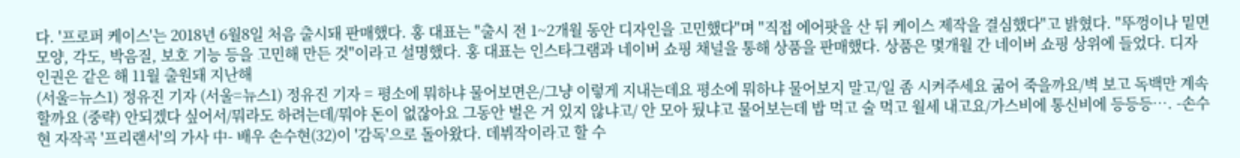다. '프로퍼 케이스'는 2018년 6월8일 처음 출시돼 판매했다. 홍 대표는 "출시 전 1~2개월 동안 디자인을 고민했다"며 "직접 에어팟을 산 뒤 케이스 제작을 결심했다"고 밝혔다. "뚜껑이나 밑면 모양, 각도, 박음질, 보호 기능 등을 고민해 만든 것"이라고 설명했다. 홍 대표는 인스타그램과 네이버 쇼핑 채널을 통해 상품을 판매했다. 상품은 몇개월 간 네이버 쇼핑 상위에 들었다. 디자인권은 같은 해 11월 출원돼 지난해
(서울=뉴스1) 정유진 기자 (서울=뉴스1) 정유진 기자 = 평소에 뭐하냐 물어보면은/그냥 이렇게 지내는데요 평소에 뭐하냐 물어보지 말고/일 좀 시켜주세요 굶어 죽을까요/벽 보고 독백만 계속 할까요 (중략) 안되겠다 싶어서/뭐라도 하려는데/뭐야 돈이 없잖아요 그동안 벌은 거 있지 않냐고/ 안 모아 뒀냐고 물어보는데 밥 먹고 술 먹고 월세 내고요/가스비에 통신비에 등등등…. -손수현 자작곡 '프리랜서'의 가사 中- 배우 손수현(32)이 '감독'으로 돌아왔다. 데뷔작이라고 할 수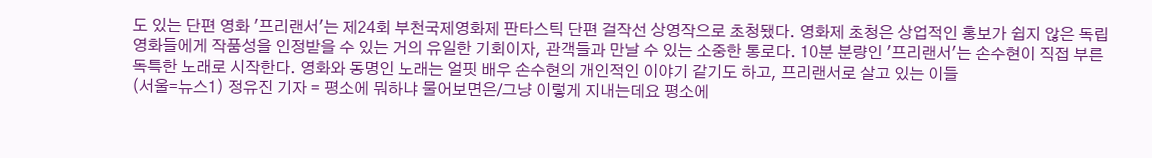도 있는 단편 영화 '프리랜서'는 제24회 부천국제영화제 판타스틱 단편 걸작선 상영작으로 초청됐다. 영화제 초청은 상업적인 홍보가 쉽지 않은 독립영화들에게 작품성을 인정받을 수 있는 거의 유일한 기회이자, 관객들과 만날 수 있는 소중한 통로다. 10분 분량인 '프리랜서'는 손수현이 직접 부른 독특한 노래로 시작한다. 영화와 동명인 노래는 얼핏 배우 손수현의 개인적인 이야기 같기도 하고, 프리랜서로 살고 있는 이들
(서울=뉴스1) 정유진 기자 = 평소에 뭐하냐 물어보면은/그냥 이렇게 지내는데요 평소에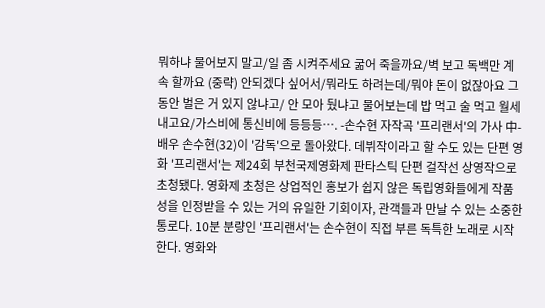뭐하냐 물어보지 말고/일 좀 시켜주세요 굶어 죽을까요/벽 보고 독백만 계속 할까요 (중략) 안되겠다 싶어서/뭐라도 하려는데/뭐야 돈이 없잖아요 그동안 벌은 거 있지 않냐고/ 안 모아 뒀냐고 물어보는데 밥 먹고 술 먹고 월세 내고요/가스비에 통신비에 등등등…. -손수현 자작곡 '프리랜서'의 가사 中- 배우 손수현(32)이 '감독'으로 돌아왔다. 데뷔작이라고 할 수도 있는 단편 영화 '프리랜서'는 제24회 부천국제영화제 판타스틱 단편 걸작선 상영작으로 초청됐다. 영화제 초청은 상업적인 홍보가 쉽지 않은 독립영화들에게 작품성을 인정받을 수 있는 거의 유일한 기회이자, 관객들과 만날 수 있는 소중한 통로다. 10분 분량인 '프리랜서'는 손수현이 직접 부른 독특한 노래로 시작한다. 영화와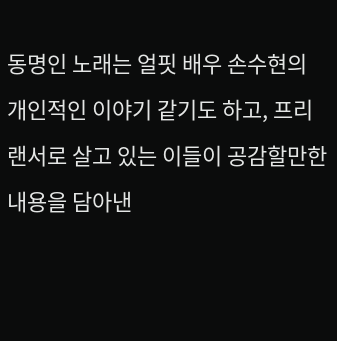동명인 노래는 얼핏 배우 손수현의 개인적인 이야기 같기도 하고, 프리랜서로 살고 있는 이들이 공감할만한 내용을 담아낸